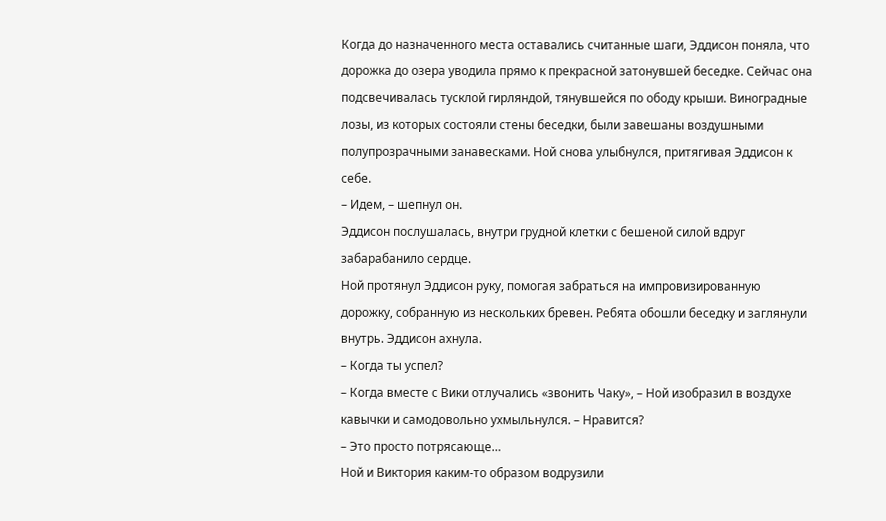Когда до назначенного места оставались считанные шаги, Эддисон поняла, что дорожка до озера уводила прямо к прекрасной затонувшей беседке. Сейчас она подсвечивалась тусклой гирляндой, тянувшейся по ободу крыши. Виноградные лозы, из которых состояли стены беседки, были завешаны воздушными полупрозрачными занавесками. Ной снова улыбнулся, притягивая Эддисон к себе.
– Идем, – шепнул он.
Эддисон послушалась, внутри грудной клетки с бешеной силой вдруг забарабанило сердце.
Ной протянул Эддисон руку, помогая забраться на импровизированную дорожку, собранную из нескольких бревен. Ребята обошли беседку и заглянули внутрь. Эддисон ахнула.
– Когда ты успел?
– Когда вместе с Вики отлучались «звонить Чаку», – Ной изобразил в воздухе кавычки и самодовольно ухмыльнулся. – Нравится?
– Это просто потрясающе…
Ной и Виктория каким-то образом водрузили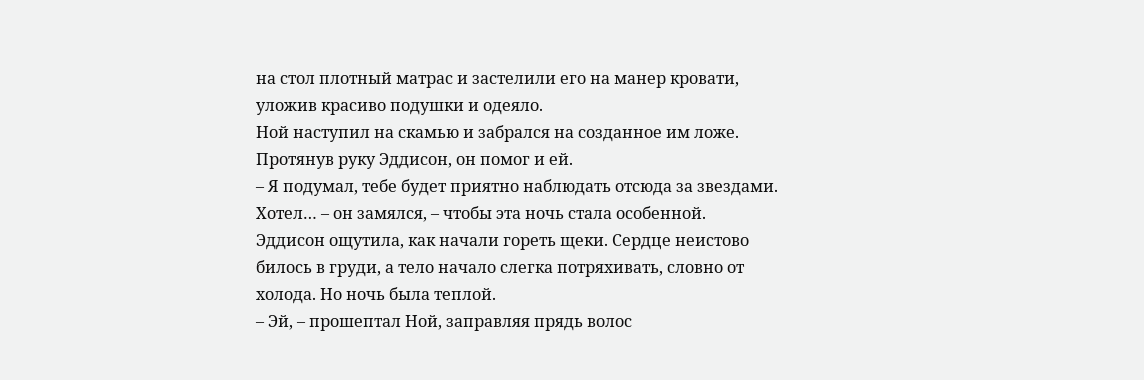на стол плотный матрас и застелили его на манер кровати, уложив красиво подушки и одеяло.
Ной наступил на скамью и забрался на созданное им ложе. Протянув руку Эддисон, он помог и ей.
– Я подумал, тебе будет приятно наблюдать отсюда за звездами. Хотел… – он замялся, – чтобы эта ночь стала особенной.
Эддисон ощутила, как начали гореть щеки. Сердце неистово билось в груди, а тело начало слегка потряхивать, словно от холода. Но ночь была теплой.
– Эй, – прошептал Ной, заправляя прядь волос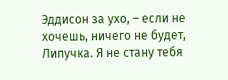Эддисон за ухо, – если не хочешь, ничего не будет, Липучка. Я не стану тебя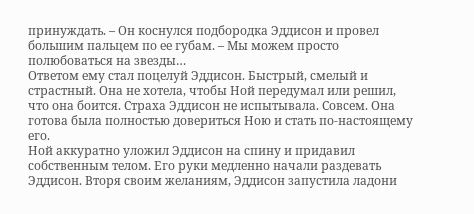принуждать. – Он коснулся подбородка Эддисон и провел большим пальцем по ее губам. – Мы можем просто полюбоваться на звезды…
Ответом ему стал поцелуй Эддисон. Быстрый, смелый и страстный. Она не хотела, чтобы Ной передумал или решил, что она боится. Страха Эддисон не испытывала. Совсем. Она готова была полностью довериться Ною и стать по-настоящему его.
Ной аккуратно уложил Эддисон на спину и придавил собственным телом. Его руки медленно начали раздевать Эддисон. Вторя своим желаниям, Эддисон запустила ладони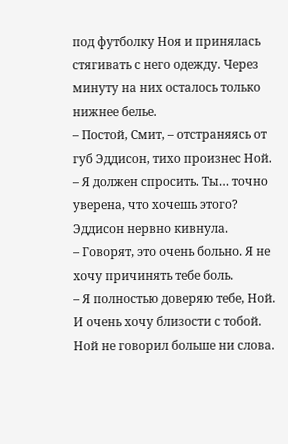под футболку Ноя и принялась стягивать с него одежду. Через минуту на них осталось только нижнее белье.
– Постой, Смит, – отстраняясь от губ Эддисон, тихо произнес Ной. – Я должен спросить. Ты… точно уверена, что хочешь этого?
Эддисон нервно кивнула.
– Говорят, это очень больно. Я не хочу причинять тебе боль.
– Я полностью доверяю тебе, Ной. И очень хочу близости с тобой.
Ной не говорил больше ни слова.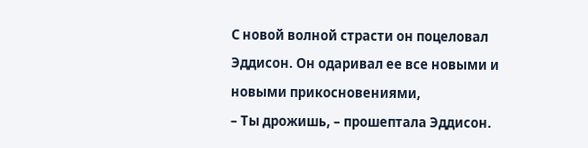С новой волной страсти он поцеловал Эддисон. Он одаривал ее все новыми и новыми прикосновениями,
– Ты дрожишь, – прошептала Эддисон.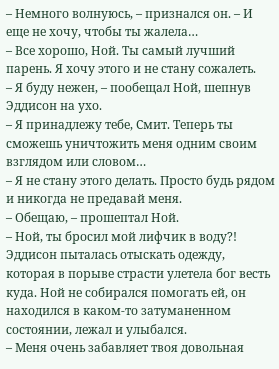– Немного волнуюсь, – признался он. – И еще не хочу, чтобы ты жалела…
– Все хорошо, Ной. Ты самый лучший парень. Я хочу этого и не стану сожалеть.
– Я буду нежен, – пообещал Ной, шепнув Эддисон на ухо.
– Я принадлежу тебе, Смит. Теперь ты сможешь уничтожить меня одним своим взглядом или словом…
– Я не стану этого делать. Просто будь рядом и никогда не предавай меня.
– Обещаю, – прошептал Ной.
– Ной, ты бросил мой лифчик в воду?!
Эддисон пыталась отыскать одежду, которая в порыве страсти улетела бог весть куда. Ной не собирался помогать ей, он находился в каком-то затуманенном состоянии, лежал и улыбался.
– Меня очень забавляет твоя довольная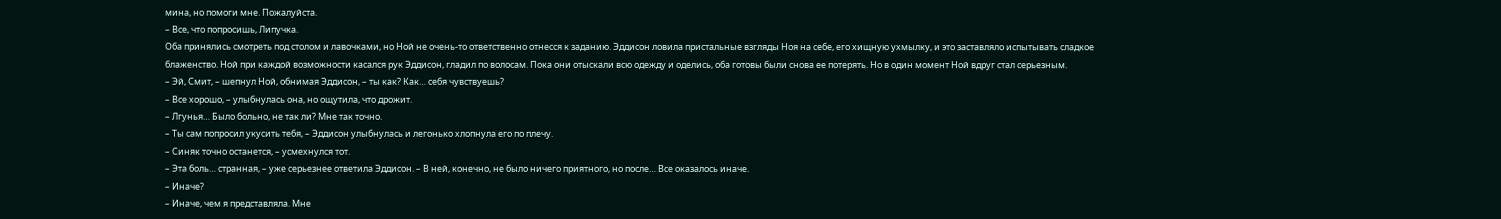мина, но помоги мне. Пожалуйста.
– Все, что попросишь, Липучка.
Оба принялись смотреть под столом и лавочками, но Ной не очень-то ответственно отнесся к заданию. Эддисон ловила пристальные взгляды Ноя на себе, его хищную ухмылку, и это заставляло испытывать сладкое блаженство. Ной при каждой возможности касался рук Эддисон, гладил по волосам. Пока они отыскали всю одежду и оделись, оба готовы были снова ее потерять. Но в один момент Ной вдруг стал серьезным.
– Эй, Смит, – шепнул Ной, обнимая Эддисон, – ты как? Как… себя чувствуешь?
– Все хорошо, – улыбнулась она, но ощутила, что дрожит.
– Лгунья… Было больно, не так ли? Мне так точно.
– Ты сам попросил укусить тебя, – Эддисон улыбнулась и легонько хлопнула его по плечу.
– Синяк точно останется, – усмехнулся тот.
– Эта боль… странная, – уже серьезнее ответила Эддисон. – В ней, конечно, не было ничего приятного, но после… Все оказалось иначе.
– Иначе?
– Иначе, чем я представляла. Мне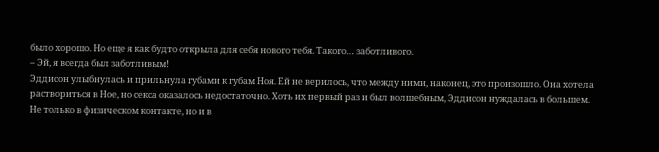было хорошо. Но еще я как будто открыла для себя нового тебя. Такого… заботливого.
– Эй, я всегда был заботливым!
Эддисон улыбнулась и прильнула губами к губам Ноя. Ей не верилось, что между ними, наконец, это произошло. Она хотела раствориться в Ное, но секса оказалось недостаточно. Хоть их первый раз и был волшебным, Эддисон нуждалась в большем. Не только в физическом контакте, но и в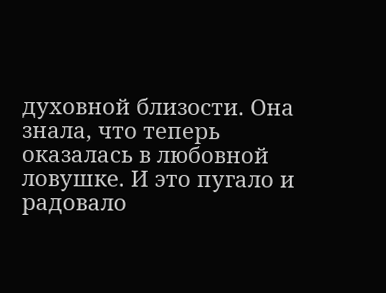духовной близости. Она знала, что теперь оказалась в любовной ловушке. И это пугало и радовало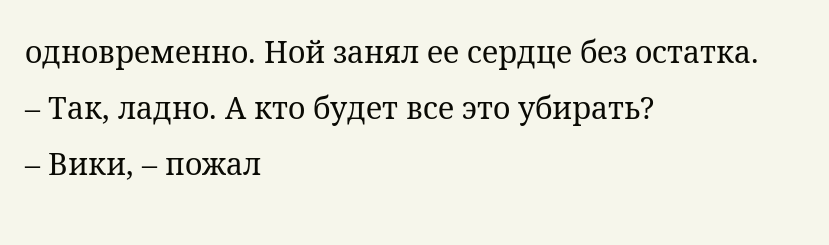одновременно. Ной занял ее сердце без остатка.
– Так, ладно. А кто будет все это убирать?
– Вики, – пожал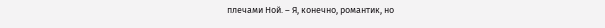плечами Ной. – Я, конечно, романтик, но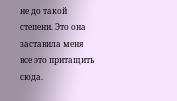не до такой степени. Это она заставила меня все это притащить сюда.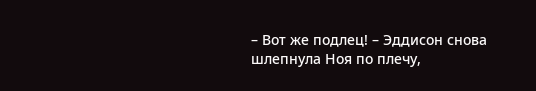– Вот же подлец! – Эддисон снова шлепнула Ноя по плечу,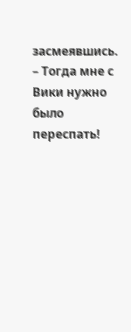засмеявшись. – Тогда мне с Вики нужно было переспать!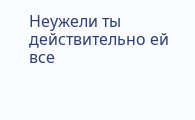Неужели ты действительно ей все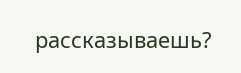рассказываешь?